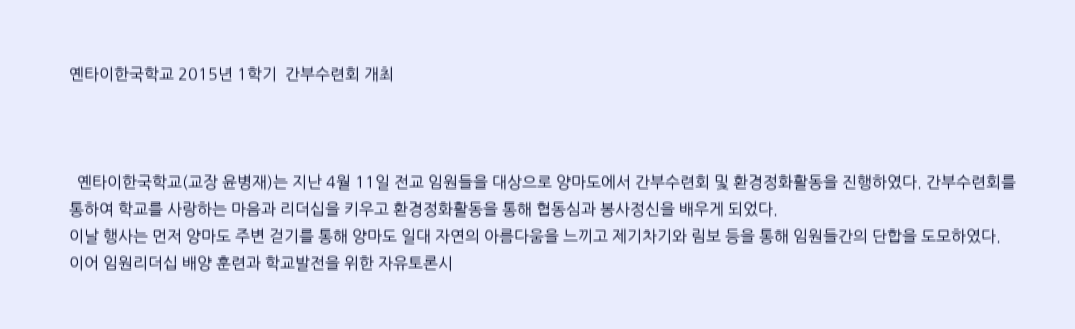옌타이한국학교 2015년 1학기  간부수련회 개최



  옌타이한국학교(교장 윤병재)는 지난 4월 11일 전교 임원들을 대상으로 양마도에서 간부수련회 및 환경정화활동을 진행하였다. 간부수련회를 통하여 학교를 사랑하는 마음과 리더십을 키우고 환경정화활동을 통해 협동심과 봉사정신을 배우게 되었다.
이날 행사는 먼저 양마도 주변 걷기를 통해 양마도 일대 자연의 아름다움을 느끼고 제기차기와 림보 등을 통해 임원들간의 단합을 도모하였다. 이어 임원리더십 배양 훈련과 학교발전을 위한 자유토론시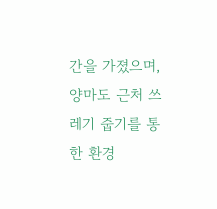간을 가졌으며, 양마도 근처 쓰레기 줍기를 통한 환경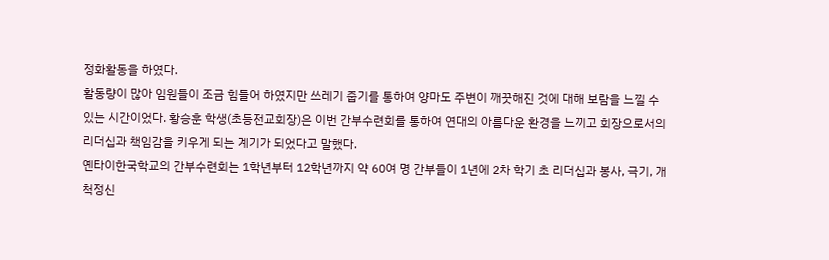정화활동을 하였다.
활동량이 많아 임원들이 조금 힘들어 하였지만 쓰레기 줍기를 통하여 양마도 주변이 깨끗해진 것에 대해 보람을 느낄 수 있는 시간이었다. 황승훈 학생(초등전교회장)은 이번 간부수련회를 통하여 연대의 아름다운 환경을 느끼고 회장으로서의 리더십과 책임감을 키우게 되는 계기가 되었다고 말했다.
옌타이한국학교의 간부수련회는 1학년부터 12학년까지 약 60여 명 간부들이 1년에 2차 학기 초 리더십과 봉사, 극기, 개척정신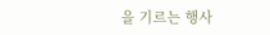을 기르는 행사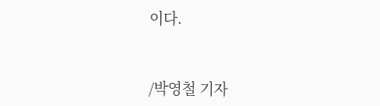이다.


/박영철 기자